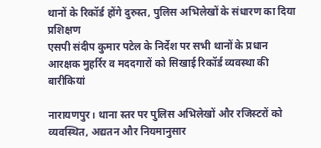थानों के रिकॉर्ड होंगे दुरुस्त, पुलिस अभिलेखों के संधारण का दिया प्रशिक्षण
एसपी संदीप कुमार पटेल के निर्देश पर सभी थानों के प्रधान आरक्षक मुहर्रिर व मददगारों को सिखाई रिकॉर्ड व्यवस्था की बारीकियां

नारायणपुर। थाना स्तर पर पुलिस अभिलेखों और रजिस्टरों को व्यवस्थित, अद्यतन और नियमानुसार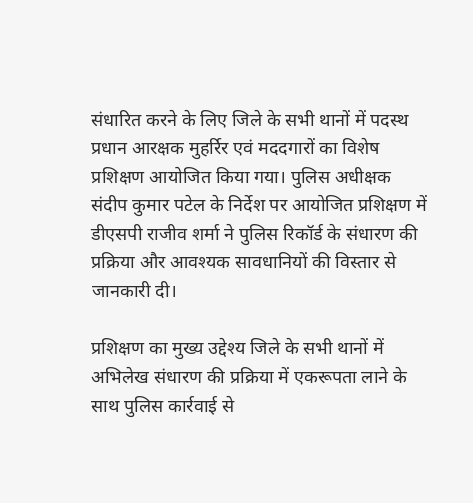संधारित करने के लिए जिले के सभी थानों में पदस्थ प्रधान आरक्षक मुहर्रिर एवं मददगारों का विशेष प्रशिक्षण आयोजित किया गया। पुलिस अधीक्षक संदीप कुमार पटेल के निर्देश पर आयोजित प्रशिक्षण में डीएसपी राजीव शर्मा ने पुलिस रिकॉर्ड के संधारण की प्रक्रिया और आवश्यक सावधानियों की विस्तार से जानकारी दी।

प्रशिक्षण का मुख्य उद्देश्य जिले के सभी थानों में अभिलेख संधारण की प्रक्रिया में एकरूपता लाने के साथ पुलिस कार्रवाई से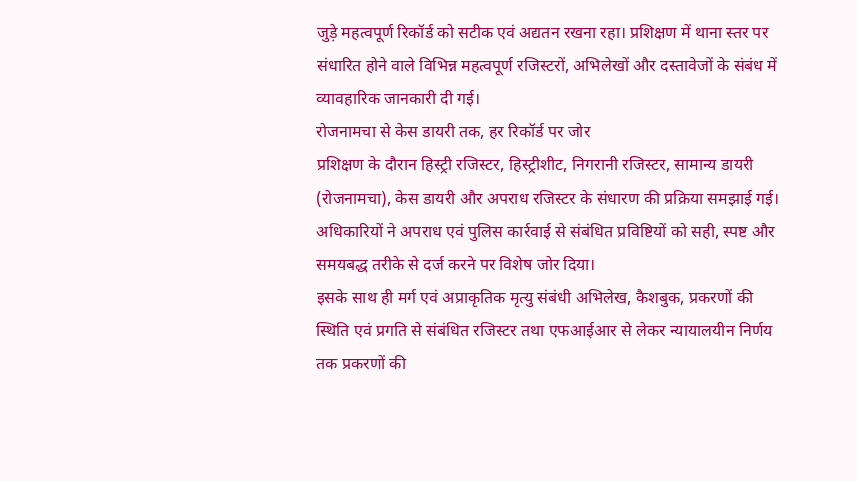जुड़े महत्वपूर्ण रिकॉर्ड को सटीक एवं अद्यतन रखना रहा। प्रशिक्षण में थाना स्तर पर संधारित होने वाले विभिन्न महत्वपूर्ण रजिस्टरों, अभिलेखों और दस्तावेजों के संबंध में व्यावहारिक जानकारी दी गई।
रोजनामचा से केस डायरी तक, हर रिकॉर्ड पर जोर
प्रशिक्षण के दौरान हिस्ट्री रजिस्टर, हिस्ट्रीशीट, निगरानी रजिस्टर, सामान्य डायरी (रोजनामचा), केस डायरी और अपराध रजिस्टर के संधारण की प्रक्रिया समझाई गई। अधिकारियों ने अपराध एवं पुलिस कार्रवाई से संबंधित प्रविष्टियों को सही, स्पष्ट और समयबद्ध तरीके से दर्ज करने पर विशेष जोर दिया।
इसके साथ ही मर्ग एवं अप्राकृतिक मृत्यु संबंधी अभिलेख, कैशबुक, प्रकरणों की स्थिति एवं प्रगति से संबंधित रजिस्टर तथा एफआईआर से लेकर न्यायालयीन निर्णय तक प्रकरणों की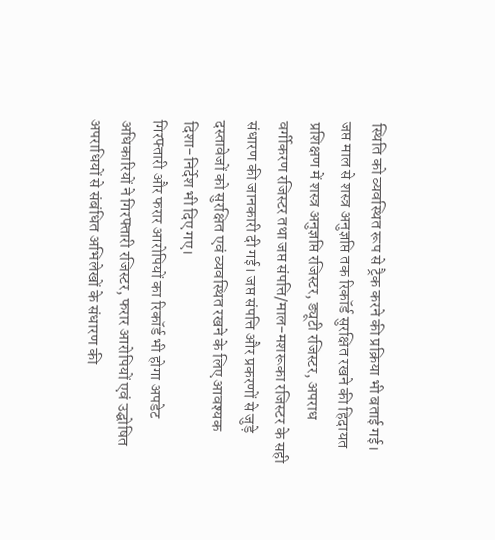स्थिति को व्यवस्थित रूप से ट्रैक करने की प्रक्रिया भी बताई गई।
जप्त माल से शस्त्र अनुज्ञप्ति तक रिकॉर्ड सुरक्षित रखने की हिदायत
प्रशिक्षण में शस्त्र अनुज्ञप्ति रजिस्टर, ड्यूटी रजिस्टर, अपराध वर्गीकरण रजिस्टर तथा जप्त संपत्ति/माल-मशरूका रजिस्टर के सही संधारण की जानकारी दी गई। जप्त संपत्ति और प्रकरणों से जुड़े दस्तावेजों को सुरक्षित एवं व्यवस्थित रखने के लिए आवश्यक दिशा-निर्देश भी दिए गए।
गिरफ्तारी और फरार आरोपियों का रिकॉर्ड भी होगा अपडेट
अधिकारियों ने गिरफ्तारी रजिस्टर, फरार आरोपियों एवं उद्घोषित अपराधियों से संबंधित अभिलेखों के संधारण की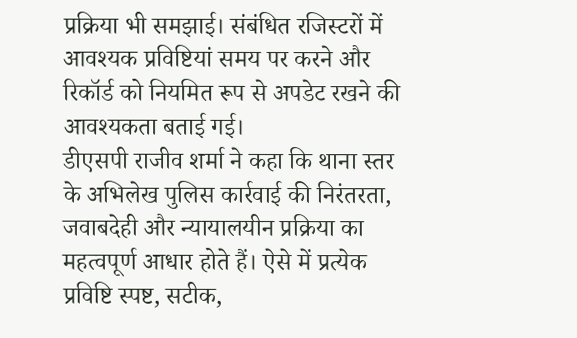प्रक्रिया भी समझाई। संबंधित रजिस्टरों में आवश्यक प्रविष्टियां समय पर करने और रिकॉर्ड को नियमित रूप से अपडेट रखने की आवश्यकता बताई गई।
डीएसपी राजीव शर्मा ने कहा कि थाना स्तर के अभिलेख पुलिस कार्रवाई की निरंतरता, जवाबदेही और न्यायालयीन प्रक्रिया का महत्वपूर्ण आधार होते हैं। ऐसे में प्रत्येक प्रविष्टि स्पष्ट, सटीक,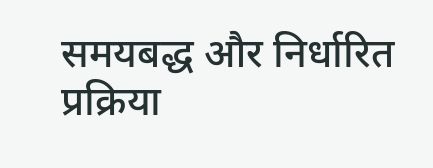समयबद्ध और निर्धारित प्रक्रिया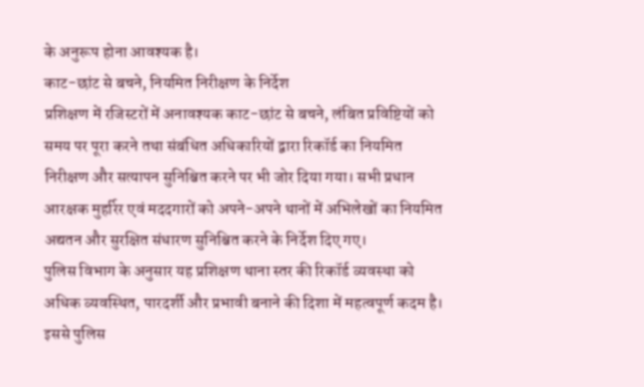के अनुरूप होना आवश्यक है।
काट-छांट से बचने, नियमित निरीक्षण के निर्देश
प्रशिक्षण में रजिस्टरों में अनावश्यक काट-छांट से बचने, लंबित प्रविष्टियों को समय पर पूरा करने तथा संबंधित अधिकारियों द्वारा रिकॉर्ड का नियमित निरीक्षण और सत्यापन सुनिश्चित करने पर भी जोर दिया गया। सभी प्रधान आरक्षक मुहर्रिर एवं मददगारों को अपने-अपने थानों में अभिलेखों का नियमित अद्यतन और सुरक्षित संधारण सुनिश्चित करने के निर्देश दिए गए।
पुलिस विभाग के अनुसार यह प्रशिक्षण थाना स्तर की रिकॉर्ड व्यवस्था को अधिक व्यवस्थित, पारदर्शी और प्रभावी बनाने की दिशा में महत्वपूर्ण कदम है। इससे पुलिस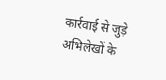कार्रवाई से जुड़े अभिलेखों के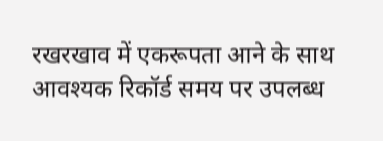रखरखाव में एकरूपता आने के साथ आवश्यक रिकॉर्ड समय पर उपलब्ध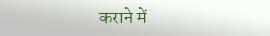कराने में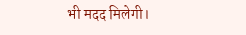भी मदद मिलेगी।